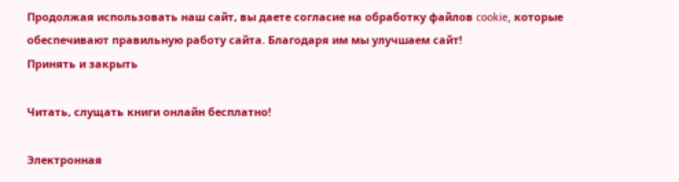Продолжая использовать наш сайт, вы даете согласие на обработку файлов cookie, которые обеспечивают правильную работу сайта. Благодаря им мы улучшаем сайт!
Принять и закрыть

Читать, слущать книги онлайн бесплатно!

Электронная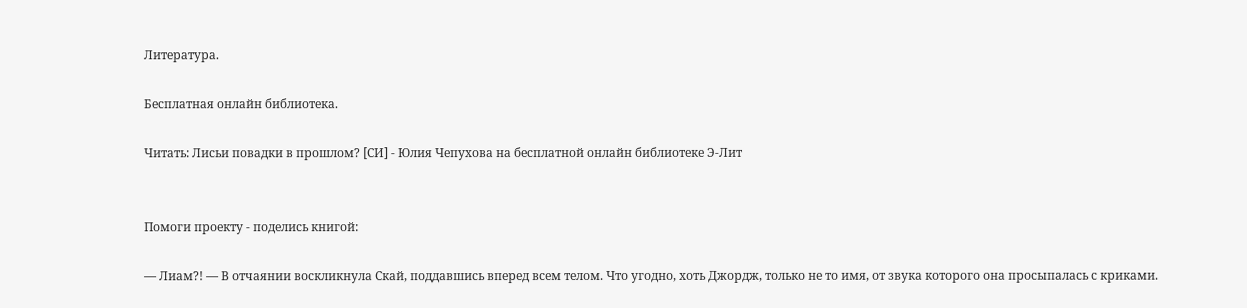Литература.

Бесплатная онлайн библиотека.

Читать: Лисьи повадки в прошлом? [СИ] - Юлия Чепухова на бесплатной онлайн библиотеке Э-Лит


Помоги проекту - поделись книгой:

— Лиам?! — В отчаянии воскликнула Скай, поддавшись вперед всем телом. Что угодно, хоть Джордж, только не то имя, от звука которого она просыпалась с криками.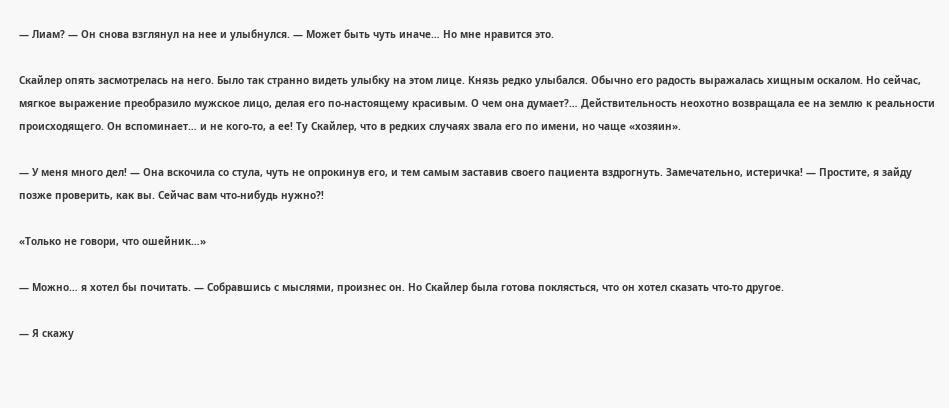— Лиам? — Он снова взглянул на нее и улыбнулся. — Может быть чуть иначе… Но мне нравится это.

Скайлер опять засмотрелась на него. Было так странно видеть улыбку на этом лице. Князь редко улыбался. Обычно его радость выражалась хищным оскалом. Но сейчас, мягкое выражение преобразило мужское лицо, делая его по-настоящему красивым. О чем она думает?… Действительность неохотно возвращала ее на землю к реальности происходящего. Он вспоминает… и не кого-то, а ее! Ту Скайлер, что в редких случаях звала его по имени, но чаще «хозяин».

— У меня много дел! — Она вскочила со стула, чуть не опрокинув его, и тем самым заставив своего пациента вздрогнуть. Замечательно, истеричка! — Простите, я зайду позже проверить, как вы. Сейчас вам что-нибудь нужно?!

«Только не говори, что ошейник…»

— Можно… я хотел бы почитать. — Собравшись с мыслями, произнес он. Но Скайлер была готова поклясться, что он хотел сказать что-то другое.

— Я скажу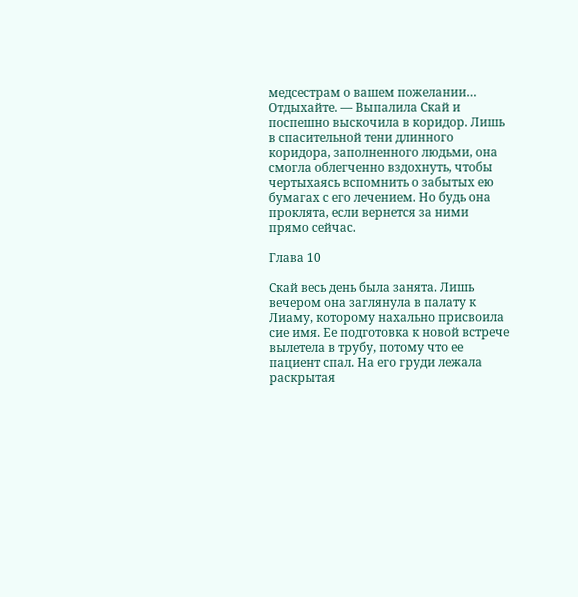медсестрам о вашем пожелании… Отдыхайте. — Выпалила Скай и поспешно выскочила в коридор. Лишь в спасительной тени длинного коридора, заполненного людьми, она смогла облегченно вздохнуть, чтобы чертыхаясь вспомнить о забытых ею бумагах с его лечением. Но будь она проклята, если вернется за ними прямо сейчас.

Глава 10

Скай весь день была занята. Лишь вечером она заглянула в палату к Лиаму, которому нахально присвоила сие имя. Ее подготовка к новой встрече вылетела в трубу, потому что ее пациент спал. На его груди лежала раскрытая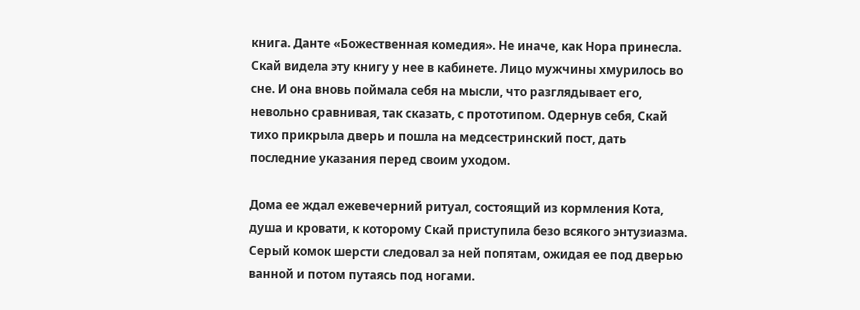книга. Данте «Божественная комедия». Не иначе, как Нора принесла. Скай видела эту книгу у нее в кабинете. Лицо мужчины хмурилось во сне. И она вновь поймала себя на мысли, что разглядывает его, невольно сравнивая, так сказать, с прототипом. Одернув себя, Скай тихо прикрыла дверь и пошла на медсестринский пост, дать последние указания перед своим уходом.

Дома ее ждал ежевечерний ритуал, состоящий из кормления Кота, душа и кровати, к которому Скай приступила безо всякого энтузиазма. Серый комок шерсти следовал за ней попятам, ожидая ее под дверью ванной и потом путаясь под ногами.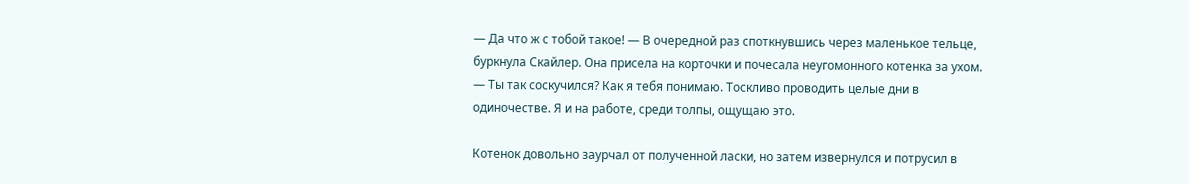— Да что ж с тобой такое! — В очередной раз споткнувшись через маленькое тельце, буркнула Скайлер. Она присела на корточки и почесала неугомонного котенка за ухом. — Ты так соскучился? Как я тебя понимаю. Тоскливо проводить целые дни в одиночестве. Я и на работе, среди толпы, ощущаю это.

Котенок довольно заурчал от полученной ласки, но затем извернулся и потрусил в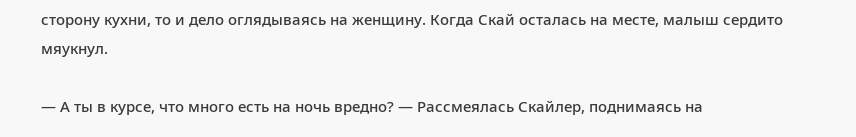сторону кухни, то и дело оглядываясь на женщину. Когда Скай осталась на месте, малыш сердито мяукнул.

— А ты в курсе, что много есть на ночь вредно? — Рассмеялась Скайлер, поднимаясь на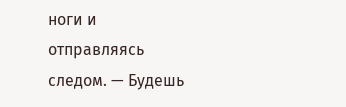ноги и отправляясь следом. — Будешь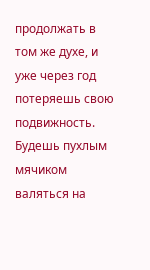продолжать в том же духе, и уже через год потеряешь свою подвижность. Будешь пухлым мячиком валяться на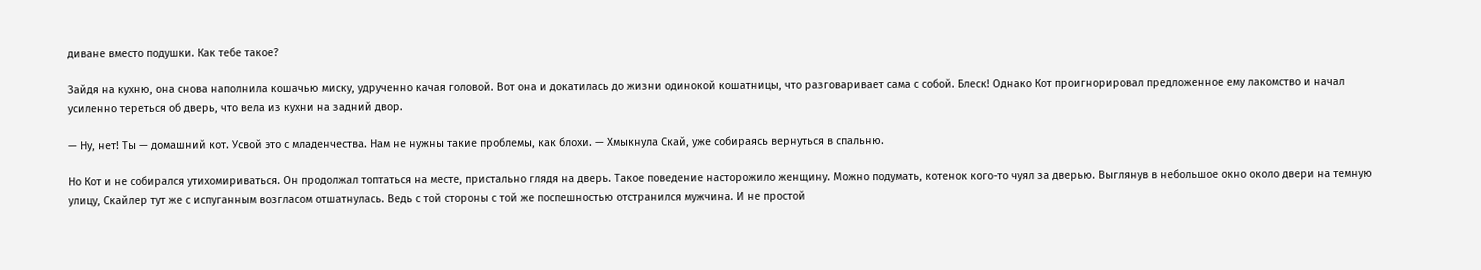диване вместо подушки. Как тебе такое?

Зайдя на кухню, она снова наполнила кошачью миску, удрученно качая головой. Вот она и докатилась до жизни одинокой кошатницы, что разговаривает сама с собой. Блеск! Однако Кот проигнорировал предложенное ему лакомство и начал усиленно тереться об дверь, что вела из кухни на задний двор.

— Ну, нет! Ты — домашний кот. Усвой это с младенчества. Нам не нужны такие проблемы, как блохи. — Хмыкнула Скай, уже собираясь вернуться в спальню.

Но Кот и не собирался утихомириваться. Он продолжал топтаться на месте, пристально глядя на дверь. Такое поведение насторожило женщину. Можно подумать, котенок кого-то чуял за дверью. Выглянув в небольшое окно около двери на темную улицу, Скайлер тут же с испуганным возгласом отшатнулась. Ведь с той стороны с той же поспешностью отстранился мужчина. И не простой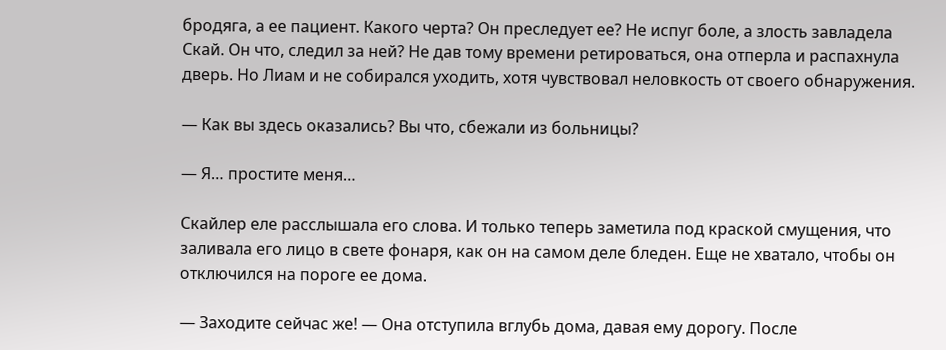бродяга, а ее пациент. Какого черта? Он преследует ее? Не испуг боле, а злость завладела Скай. Он что, следил за ней? Не дав тому времени ретироваться, она отперла и распахнула дверь. Но Лиам и не собирался уходить, хотя чувствовал неловкость от своего обнаружения.

— Как вы здесь оказались? Вы что, сбежали из больницы?

— Я… простите меня…

Скайлер еле расслышала его слова. И только теперь заметила под краской смущения, что заливала его лицо в свете фонаря, как он на самом деле бледен. Еще не хватало, чтобы он отключился на пороге ее дома.

— Заходите сейчас же! — Она отступила вглубь дома, давая ему дорогу. После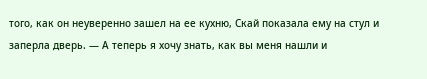того, как он неуверенно зашел на ее кухню, Скай показала ему на стул и заперла дверь. — А теперь я хочу знать, как вы меня нашли и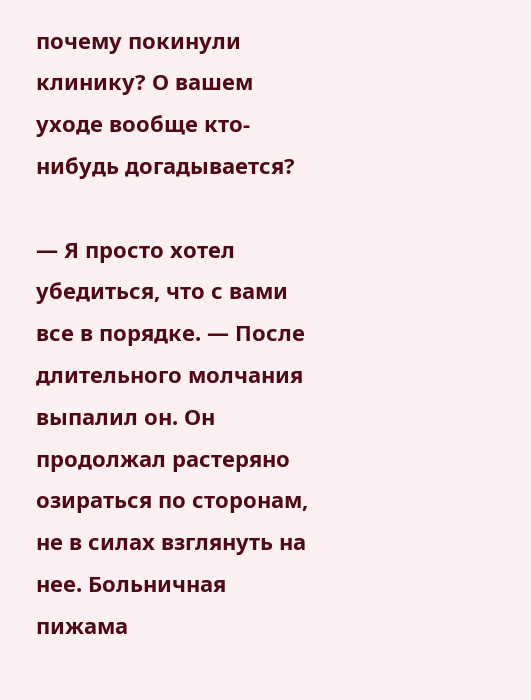почему покинули клинику? О вашем уходе вообще кто-нибудь догадывается?

— Я просто хотел убедиться, что с вами все в порядке. — После длительного молчания выпалил он. Он продолжал растеряно озираться по сторонам, не в силах взглянуть на нее. Больничная пижама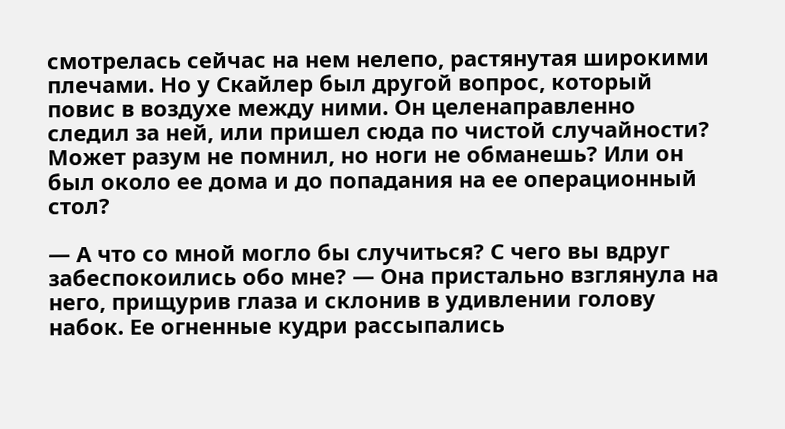смотрелась сейчас на нем нелепо, растянутая широкими плечами. Но у Скайлер был другой вопрос, который повис в воздухе между ними. Он целенаправленно следил за ней, или пришел сюда по чистой случайности? Может разум не помнил, но ноги не обманешь? Или он был около ее дома и до попадания на ее операционный стол?

— А что со мной могло бы случиться? С чего вы вдруг забеспокоились обо мне? — Она пристально взглянула на него, прищурив глаза и склонив в удивлении голову набок. Ее огненные кудри рассыпались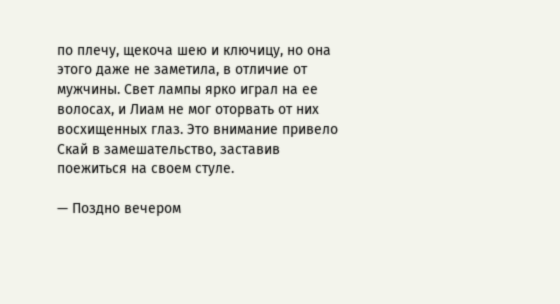по плечу, щекоча шею и ключицу, но она этого даже не заметила, в отличие от мужчины. Свет лампы ярко играл на ее волосах, и Лиам не мог оторвать от них восхищенных глаз. Это внимание привело Скай в замешательство, заставив поежиться на своем стуле.

— Поздно вечером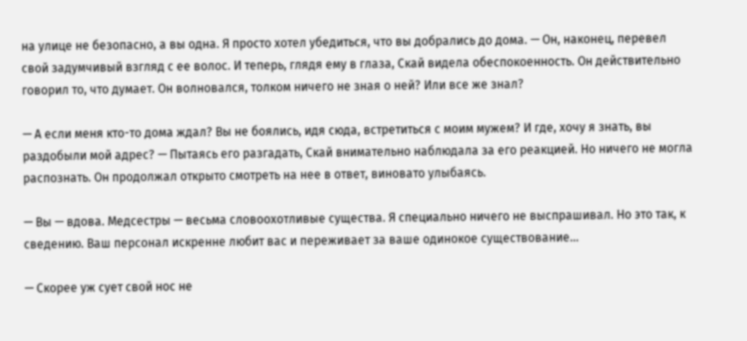на улице не безопасно, а вы одна. Я просто хотел убедиться, что вы добрались до дома. — Он, наконец, перевел свой задумчивый взгляд с ее волос. И теперь, глядя ему в глаза, Скай видела обеспокоенность. Он действительно говорил то, что думает. Он волновался, толком ничего не зная о ней? Или все же знал?

— А если меня кто-то дома ждал? Вы не боялись, идя сюда, встретиться с моим мужем? И где, хочу я знать, вы раздобыли мой адрес? — Пытаясь его разгадать, Скай внимательно наблюдала за его реакцией. Но ничего не могла распознать. Он продолжал открыто смотреть на нее в ответ, виновато улыбаясь.

— Вы — вдова. Медсестры — весьма словоохотливые существа. Я специально ничего не выспрашивал. Но это так, к сведению. Ваш персонал искренне любит вас и переживает за ваше одинокое существование…

— Скорее уж сует свой нос не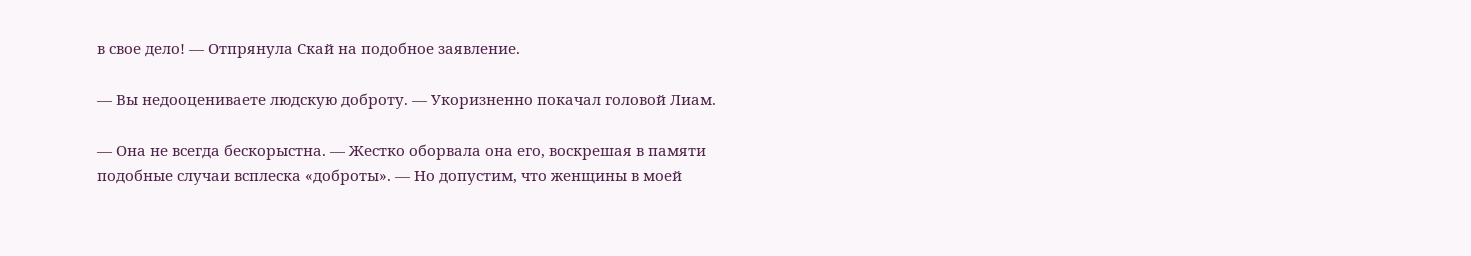в свое дело! — Отпрянула Скай на подобное заявление.

— Вы недооцениваете людскую доброту. — Укоризненно покачал головой Лиам.

— Она не всегда бескорыстна. — Жестко оборвала она его, воскрешая в памяти подобные случаи всплеска «доброты». — Но допустим, что женщины в моей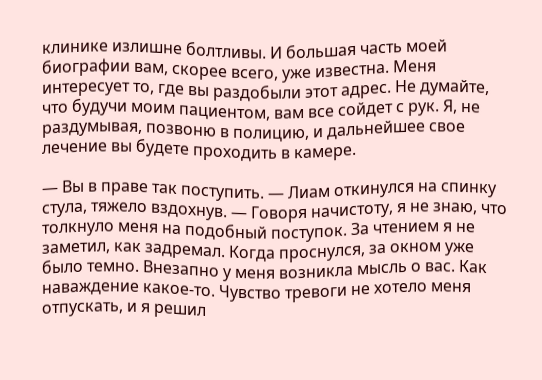клинике излишне болтливы. И большая часть моей биографии вам, скорее всего, уже известна. Меня интересует то, где вы раздобыли этот адрес. Не думайте, что будучи моим пациентом, вам все сойдет с рук. Я, не раздумывая, позвоню в полицию, и дальнейшее свое лечение вы будете проходить в камере.

— Вы в праве так поступить. — Лиам откинулся на спинку стула, тяжело вздохнув. — Говоря начистоту, я не знаю, что толкнуло меня на подобный поступок. За чтением я не заметил, как задремал. Когда проснулся, за окном уже было темно. Внезапно у меня возникла мысль о вас. Как наваждение какое-то. Чувство тревоги не хотело меня отпускать, и я решил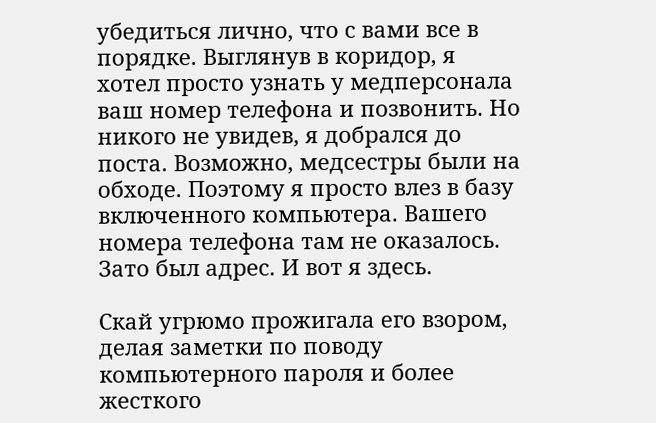убедиться лично, что с вами все в порядке. Выглянув в коридор, я хотел просто узнать у медперсонала ваш номер телефона и позвонить. Но никого не увидев, я добрался до поста. Возможно, медсестры были на обходе. Поэтому я просто влез в базу включенного компьютера. Вашего номера телефона там не оказалось. Зато был адрес. И вот я здесь.

Скай угрюмо прожигала его взором, делая заметки по поводу компьютерного пароля и более жесткого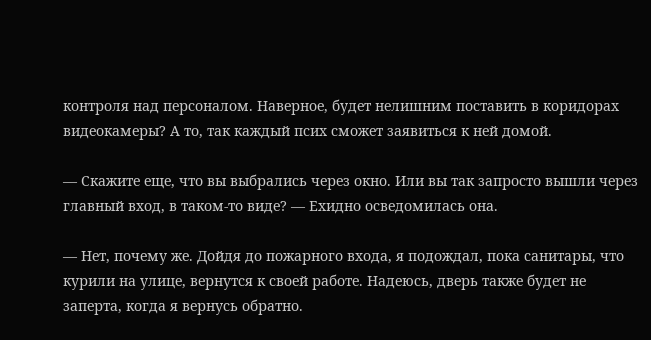контроля над персоналом. Наверное, будет нелишним поставить в коридорах видеокамеры? А то, так каждый псих сможет заявиться к ней домой.

— Скажите еще, что вы выбрались через окно. Или вы так запросто вышли через главный вход, в таком-то виде? — Ехидно осведомилась она.

— Нет, почему же. Дойдя до пожарного входа, я подождал, пока санитары, что курили на улице, вернутся к своей работе. Надеюсь, дверь также будет не заперта, когда я вернусь обратно.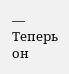— Теперь он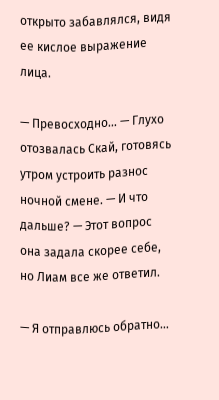открыто забавлялся, видя ее кислое выражение лица.

— Превосходно… — Глухо отозвалась Скай, готовясь утром устроить разнос ночной смене. — И что дальше? — Этот вопрос она задала скорее себе, но Лиам все же ответил.

— Я отправлюсь обратно…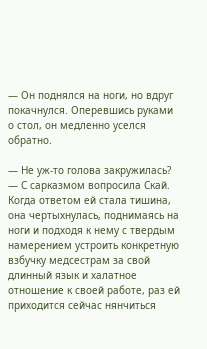— Он поднялся на ноги, но вдруг покачнулся. Оперевшись руками о стол, он медленно уселся обратно.

— Не уж-то голова закружилась? — С сарказмом вопросила Скай. Когда ответом ей стала тишина, она чертыхнулась, поднимаясь на ноги и подходя к нему с твердым намерением устроить конкретную взбучку медсестрам за свой длинный язык и халатное отношение к своей работе, раз ей приходится сейчас нянчиться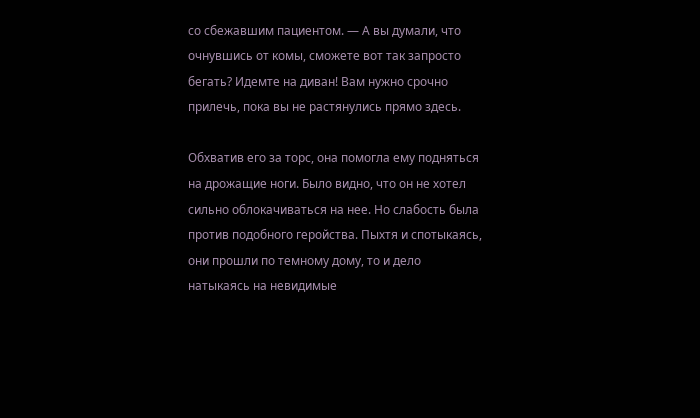со сбежавшим пациентом. — А вы думали, что очнувшись от комы, сможете вот так запросто бегать? Идемте на диван! Вам нужно срочно прилечь, пока вы не растянулись прямо здесь.

Обхватив его за торс, она помогла ему подняться на дрожащие ноги. Было видно, что он не хотел сильно облокачиваться на нее. Но слабость была против подобного геройства. Пыхтя и спотыкаясь, они прошли по темному дому, то и дело натыкаясь на невидимые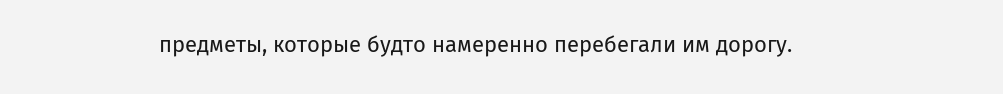предметы, которые будто намеренно перебегали им дорогу.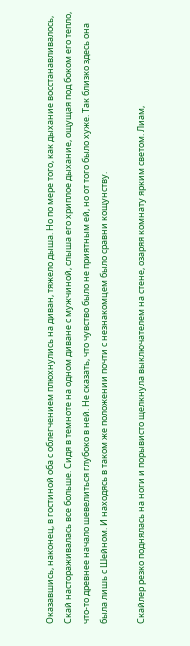Оказавшись, наконец, в гостиной оба с облегчением плюхнулись на диван, тяжело дыша. Но по мере того, как дыхание восстанавливалось, Скай настораживалась все больше. Сидя в темноте на одном диване с мужчиной, слыша его хриплое дыхание, ощущая под боком его тепло, что-то древнее начало шевелиться глубоко в ней. Не сказать, что чувство было не приятным ей, но от того было хуже. Так близко здесь она была лишь с Шейном. И находясь в таком же положении почти с незнакомцем было сравни кощунству.

Скайлер резко поднялась на ноги и порывисто щелкнула выключателем на стене, озаряя комнату ярким светом. Лиам,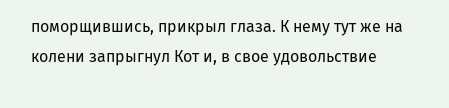поморщившись, прикрыл глаза. К нему тут же на колени запрыгнул Кот и, в свое удовольствие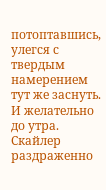потоптавшись, улегся с твердым намерением тут же заснуть. И желательно до утра. Скайлер раздраженно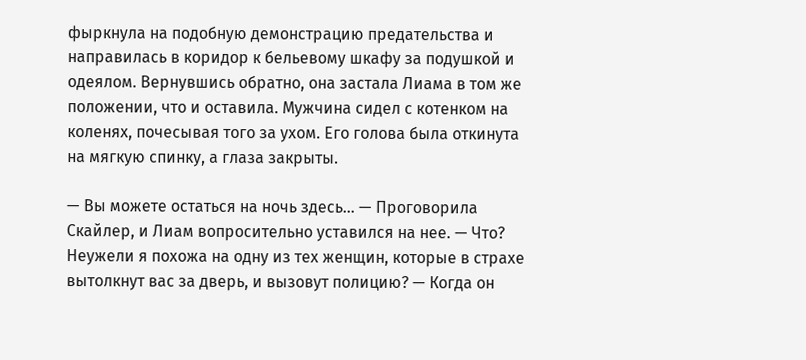фыркнула на подобную демонстрацию предательства и направилась в коридор к бельевому шкафу за подушкой и одеялом. Вернувшись обратно, она застала Лиама в том же положении, что и оставила. Мужчина сидел с котенком на коленях, почесывая того за ухом. Его голова была откинута на мягкую спинку, а глаза закрыты.

— Вы можете остаться на ночь здесь… — Проговорила Скайлер, и Лиам вопросительно уставился на нее. — Что? Неужели я похожа на одну из тех женщин, которые в страхе вытолкнут вас за дверь, и вызовут полицию? — Когда он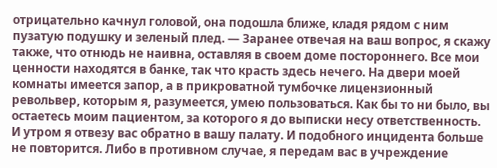отрицательно качнул головой, она подошла ближе, кладя рядом с ним пузатую подушку и зеленый плед. — Заранее отвечая на ваш вопрос, я скажу также, что отнюдь не наивна, оставляя в своем доме постороннего. Все мои ценности находятся в банке, так что красть здесь нечего. На двери моей комнаты имеется запор, а в прикроватной тумбочке лицензионный револьвер, которым я, разумеется, умею пользоваться. Как бы то ни было, вы остаетесь моим пациентом, за которого я до выписки несу ответственность. И утром я отвезу вас обратно в вашу палату. И подобного инцидента больше не повторится. Либо в противном случае, я передам вас в учреждение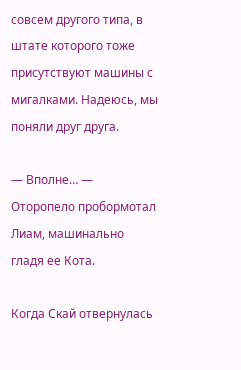совсем другого типа, в штате которого тоже присутствуют машины с мигалками. Надеюсь, мы поняли друг друга.

— Вполне… — Оторопело пробормотал Лиам, машинально гладя ее Кота.

Когда Скай отвернулась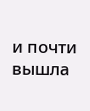и почти вышла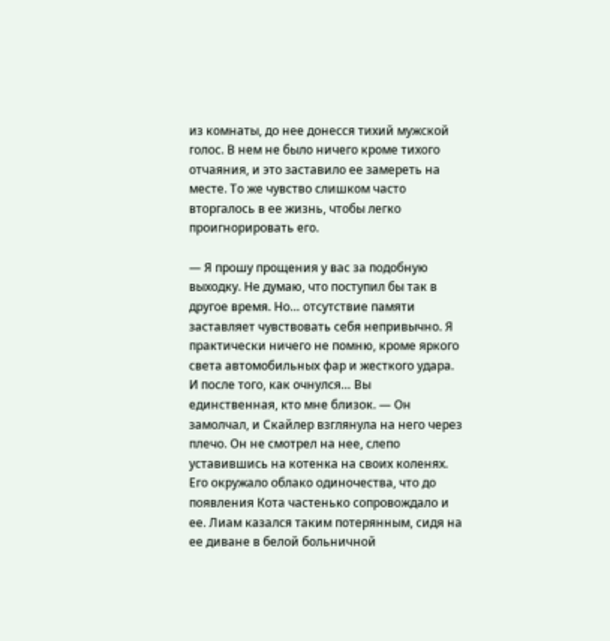из комнаты, до нее донесся тихий мужской голос. В нем не было ничего кроме тихого отчаяния, и это заставило ее замереть на месте. То же чувство слишком часто вторгалось в ее жизнь, чтобы легко проигнорировать его.

— Я прошу прощения у вас за подобную выходку. Не думаю, что поступил бы так в другое время. Но… отсутствие памяти заставляет чувствовать себя непривычно. Я практически ничего не помню, кроме яркого света автомобильных фар и жесткого удара. И после того, как очнулся… Вы единственная, кто мне близок. — Он замолчал, и Скайлер взглянула на него через плечо. Он не смотрел на нее, слепо уставившись на котенка на своих коленях. Его окружало облако одиночества, что до появления Кота частенько сопровождало и ее. Лиам казался таким потерянным, сидя на ее диване в белой больничной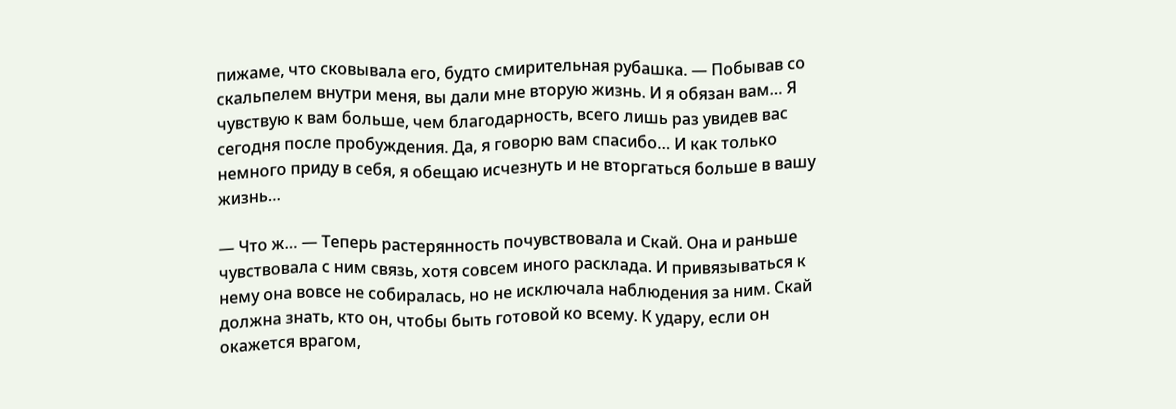пижаме, что сковывала его, будто смирительная рубашка. — Побывав со скальпелем внутри меня, вы дали мне вторую жизнь. И я обязан вам… Я чувствую к вам больше, чем благодарность, всего лишь раз увидев вас сегодня после пробуждения. Да, я говорю вам спасибо… И как только немного приду в себя, я обещаю исчезнуть и не вторгаться больше в вашу жизнь…

— Что ж… — Теперь растерянность почувствовала и Скай. Она и раньше чувствовала с ним связь, хотя совсем иного расклада. И привязываться к нему она вовсе не собиралась, но не исключала наблюдения за ним. Скай должна знать, кто он, чтобы быть готовой ко всему. К удару, если он окажется врагом,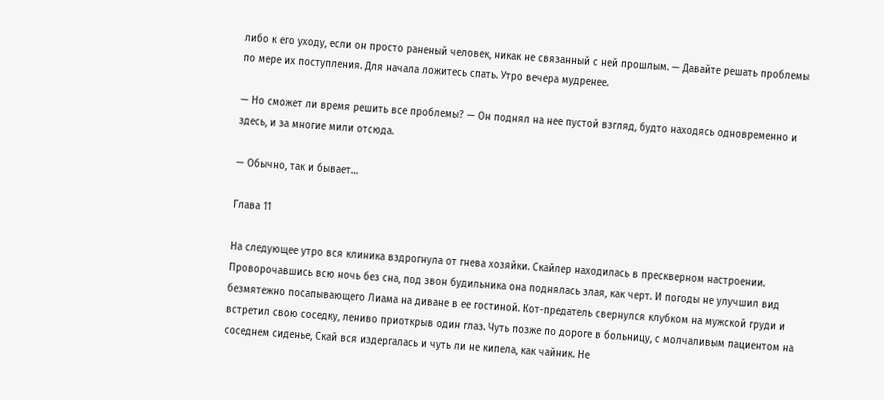либо к его уходу, если он просто раненый человек, никак не связанный с ней прошлым. — Давайте решать проблемы по мере их поступления. Для начала ложитесь спать. Утро вечера мудренее.

— Но сможет ли время решить все проблемы? — Он поднял на нее пустой взгляд, будто находясь одновременно и здесь, и за многие мили отсюда.

— Обычно, так и бывает…

Глава 11

На следующее утро вся клиника вздрогнула от гнева хозяйки. Скайлер находилась в прескверном настроении. Проворочавшись всю ночь без сна, под звон будильника она поднялась злая, как черт. И погоды не улучшил вид безмятежно посапывающего Лиама на диване в ее гостиной. Кот-предатель свернулся клубком на мужской груди и встретил свою соседку, лениво приоткрыв один глаз. Чуть позже по дороге в больницу, с молчаливым пациентом на соседнем сиденье, Скай вся издергалась и чуть ли не кипела, как чайник. Не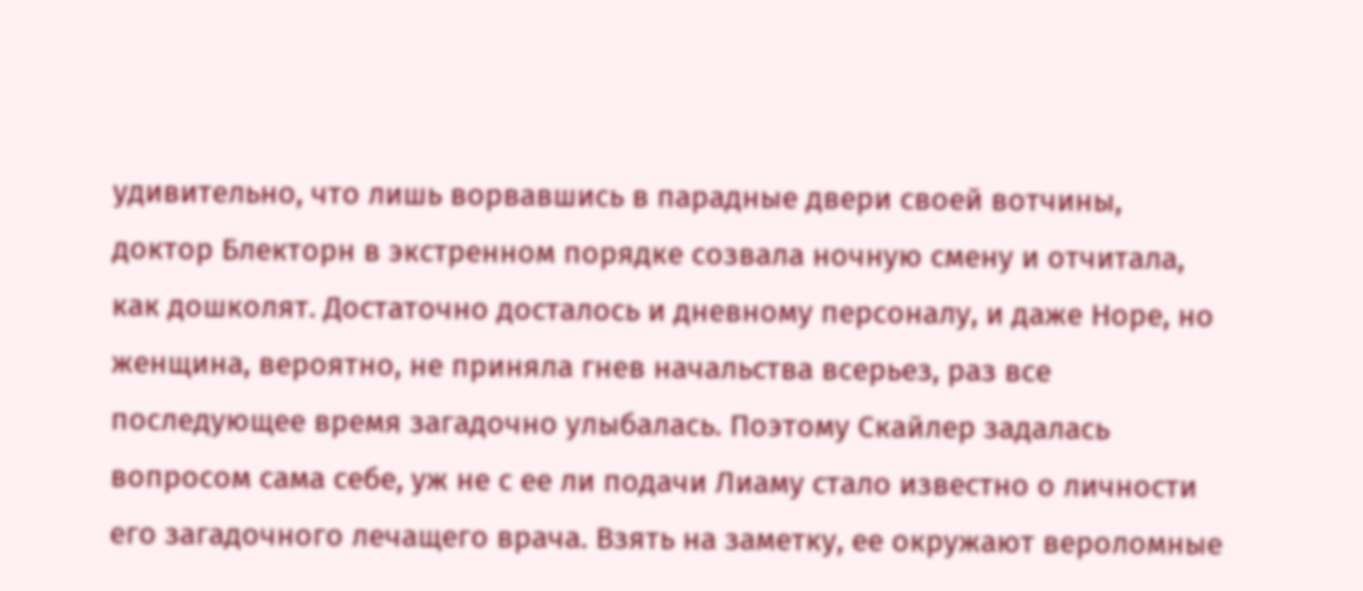удивительно, что лишь ворвавшись в парадные двери своей вотчины, доктор Блекторн в экстренном порядке созвала ночную смену и отчитала, как дошколят. Достаточно досталось и дневному персоналу, и даже Норе, но женщина, вероятно, не приняла гнев начальства всерьез, раз все последующее время загадочно улыбалась. Поэтому Скайлер задалась вопросом сама себе, уж не с ее ли подачи Лиаму стало известно о личности его загадочного лечащего врача. Взять на заметку, ее окружают вероломные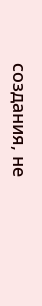создания, не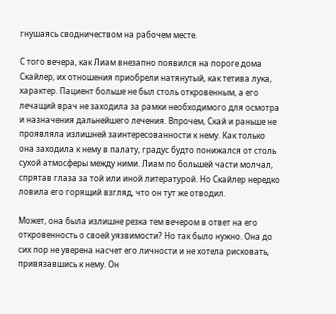гнушаясь сводничеством на рабочем месте.

С того вечера, как Лиам внезапно появился на пороге дома Скайлер, их отношения приобрели натянутый, как тетива лука, характер. Пациент больше не был столь откровенным, а его лечащий врач не заходила за рамки необходимого для осмотра и назначения дальнейшего лечения. Впрочем, Скай и раньше не проявляла излишней заинтересованности к нему. Как только она заходила к нему в палату, градус будто понижался от столь сухой атмосферы между ними. Лиам по большей части молчал, спрятав глаза за той или иной литературой. Но Скайлер нередко ловила его горящий взгляд, что он тут же отводил.

Может, она была излишне резка тем вечером в ответ на его откровенность о своей уязвимости? Но так было нужно. Она до сих пор не уверена насчет его личности и не хотела рисковать, привязавшись к нему. Он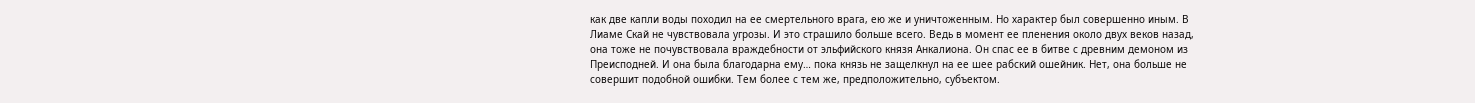как две капли воды походил на ее смертельного врага, ею же и уничтоженным. Но характер был совершенно иным. В Лиаме Скай не чувствовала угрозы. И это страшило больше всего. Ведь в момент ее пленения около двух веков назад, она тоже не почувствовала враждебности от эльфийского князя Анкалиона. Он спас ее в битве с древним демоном из Преисподней. И она была благодарна ему… пока князь не защелкнул на ее шее рабский ошейник. Нет, она больше не совершит подобной ошибки. Тем более с тем же, предположительно, субъектом.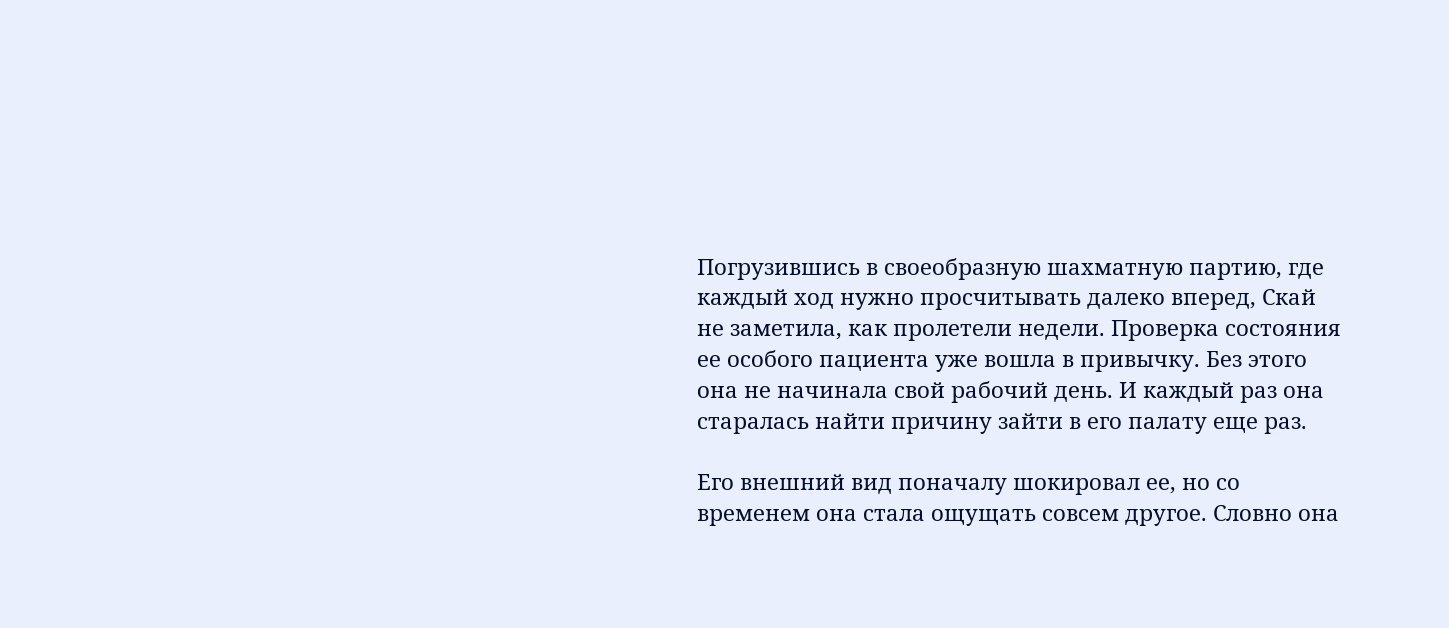Погрузившись в своеобразную шахматную партию, где каждый ход нужно просчитывать далеко вперед, Скай не заметила, как пролетели недели. Проверка состояния ее особого пациента уже вошла в привычку. Без этого она не начинала свой рабочий день. И каждый раз она старалась найти причину зайти в его палату еще раз.

Его внешний вид поначалу шокировал ее, но со временем она стала ощущать совсем другое. Словно она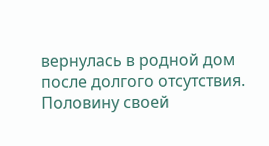вернулась в родной дом после долгого отсутствия. Половину своей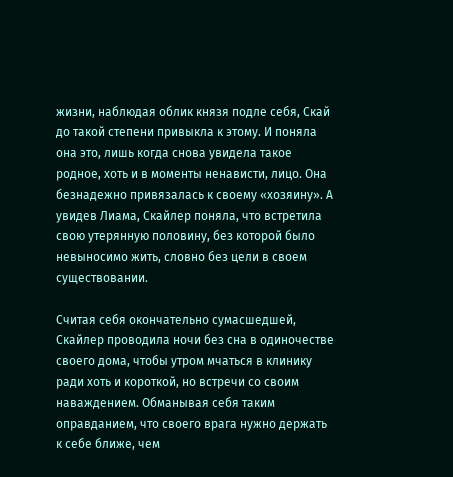жизни, наблюдая облик князя подле себя, Скай до такой степени привыкла к этому. И поняла она это, лишь когда снова увидела такое родное, хоть и в моменты ненависти, лицо. Она безнадежно привязалась к своему «хозяину». А увидев Лиама, Скайлер поняла, что встретила свою утерянную половину, без которой было невыносимо жить, словно без цели в своем существовании.

Считая себя окончательно сумасшедшей, Скайлер проводила ночи без сна в одиночестве своего дома, чтобы утром мчаться в клинику ради хоть и короткой, но встречи со своим наваждением. Обманывая себя таким оправданием, что своего врага нужно держать к себе ближе, чем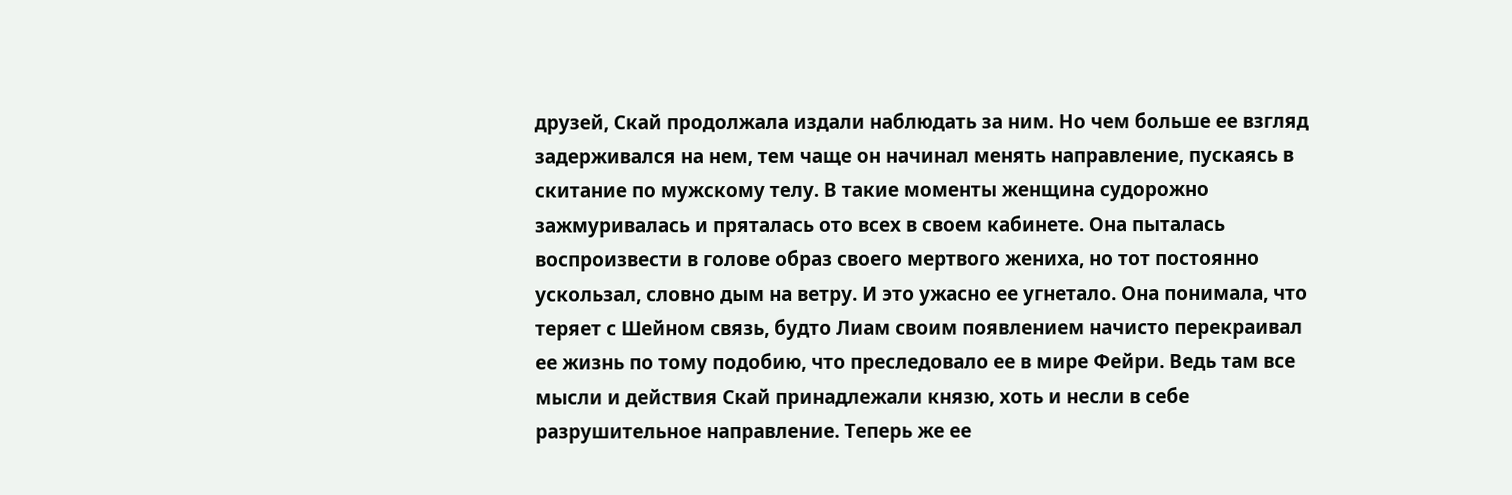друзей, Скай продолжала издали наблюдать за ним. Но чем больше ее взгляд задерживался на нем, тем чаще он начинал менять направление, пускаясь в скитание по мужскому телу. В такие моменты женщина судорожно зажмуривалась и пряталась ото всех в своем кабинете. Она пыталась воспроизвести в голове образ своего мертвого жениха, но тот постоянно ускользал, словно дым на ветру. И это ужасно ее угнетало. Она понимала, что теряет с Шейном связь, будто Лиам своим появлением начисто перекраивал ее жизнь по тому подобию, что преследовало ее в мире Фейри. Ведь там все мысли и действия Скай принадлежали князю, хоть и несли в себе разрушительное направление. Теперь же ее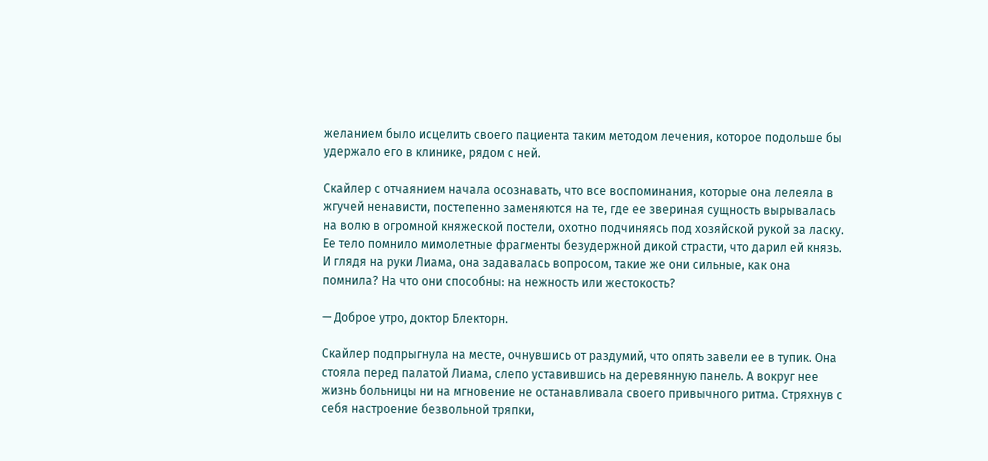желанием было исцелить своего пациента таким методом лечения, которое подольше бы удержало его в клинике, рядом с ней.

Скайлер с отчаянием начала осознавать, что все воспоминания, которые она лелеяла в жгучей ненависти, постепенно заменяются на те, где ее звериная сущность вырывалась на волю в огромной княжеской постели, охотно подчиняясь под хозяйской рукой за ласку. Ее тело помнило мимолетные фрагменты безудержной дикой страсти, что дарил ей князь. И глядя на руки Лиама, она задавалась вопросом, такие же они сильные, как она помнила? На что они способны: на нежность или жестокость?

— Доброе утро, доктор Блекторн.

Скайлер подпрыгнула на месте, очнувшись от раздумий, что опять завели ее в тупик. Она стояла перед палатой Лиама, слепо уставившись на деревянную панель. А вокруг нее жизнь больницы ни на мгновение не останавливала своего привычного ритма. Стряхнув с себя настроение безвольной тряпки,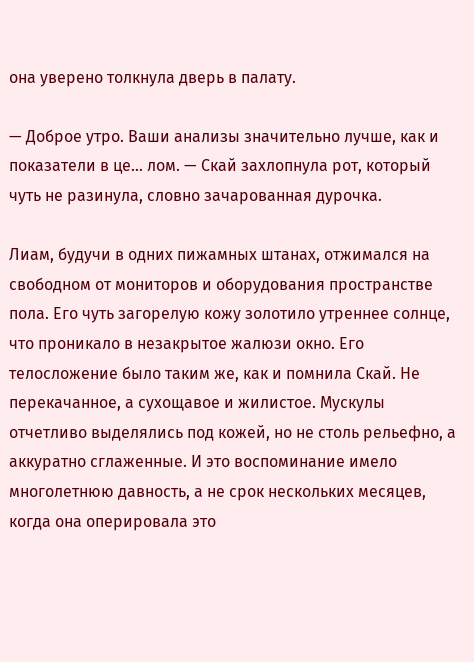она уверено толкнула дверь в палату.

— Доброе утро. Ваши анализы значительно лучше, как и показатели в це… лом. — Скай захлопнула рот, который чуть не разинула, словно зачарованная дурочка.

Лиам, будучи в одних пижамных штанах, отжимался на свободном от мониторов и оборудования пространстве пола. Его чуть загорелую кожу золотило утреннее солнце, что проникало в незакрытое жалюзи окно. Его телосложение было таким же, как и помнила Скай. Не перекачанное, а сухощавое и жилистое. Мускулы отчетливо выделялись под кожей, но не столь рельефно, а аккуратно сглаженные. И это воспоминание имело многолетнюю давность, а не срок нескольких месяцев, когда она оперировала это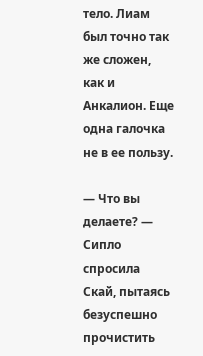тело. Лиам был точно так же сложен, как и Анкалион. Еще одна галочка не в ее пользу.

— Что вы делаете? — Сипло спросила Скай, пытаясь безуспешно прочистить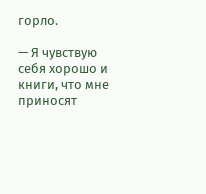горло.

— Я чувствую себя хорошо и книги, что мне приносят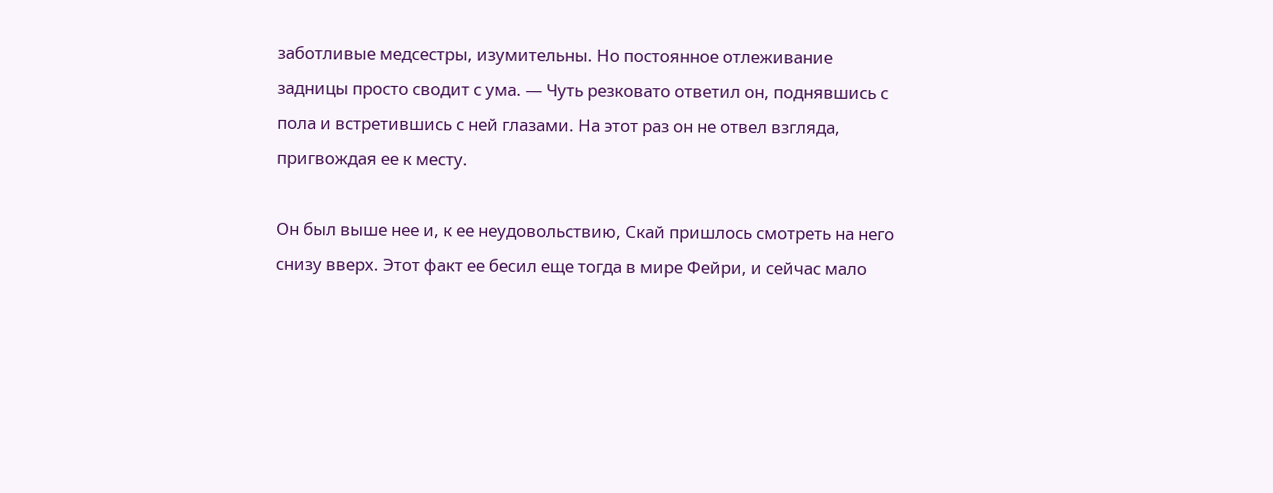заботливые медсестры, изумительны. Но постоянное отлеживание задницы просто сводит с ума. — Чуть резковато ответил он, поднявшись с пола и встретившись с ней глазами. На этот раз он не отвел взгляда, пригвождая ее к месту.

Он был выше нее и, к ее неудовольствию, Скай пришлось смотреть на него снизу вверх. Этот факт ее бесил еще тогда в мире Фейри, и сейчас мало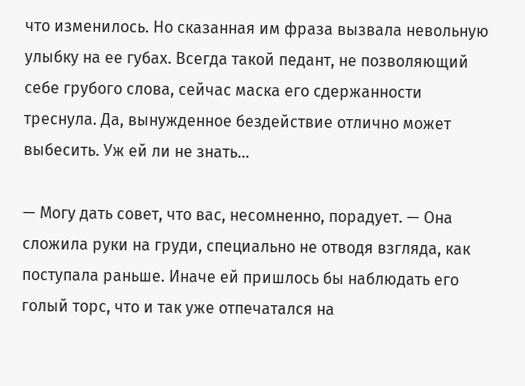что изменилось. Но сказанная им фраза вызвала невольную улыбку на ее губах. Всегда такой педант, не позволяющий себе грубого слова, сейчас маска его сдержанности треснула. Да, вынужденное бездействие отлично может выбесить. Уж ей ли не знать…

— Могу дать совет, что вас, несомненно, порадует. — Она сложила руки на груди, специально не отводя взгляда, как поступала раньше. Иначе ей пришлось бы наблюдать его голый торс, что и так уже отпечатался на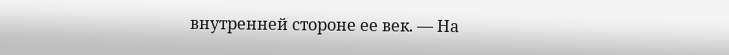внутренней стороне ее век. — На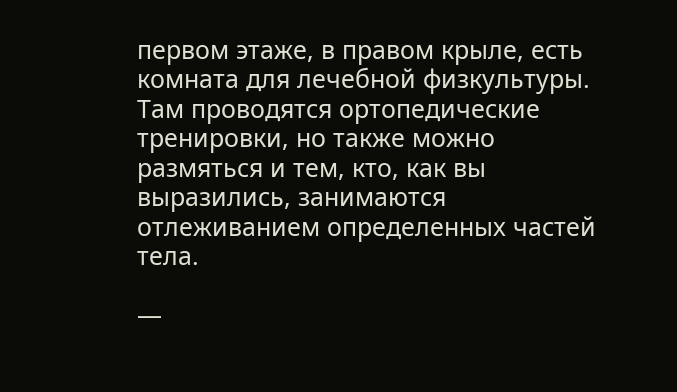первом этаже, в правом крыле, есть комната для лечебной физкультуры. Там проводятся ортопедические тренировки, но также можно размяться и тем, кто, как вы выразились, занимаются отлеживанием определенных частей тела.

—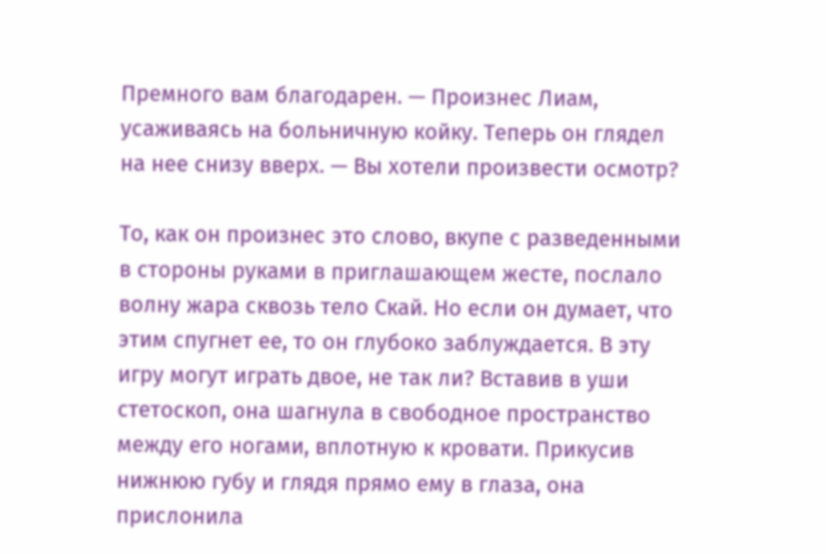Премного вам благодарен. — Произнес Лиам, усаживаясь на больничную койку. Теперь он глядел на нее снизу вверх. — Вы хотели произвести осмотр?

То, как он произнес это слово, вкупе с разведенными в стороны руками в приглашающем жесте, послало волну жара сквозь тело Скай. Но если он думает, что этим спугнет ее, то он глубоко заблуждается. В эту игру могут играть двое, не так ли? Вставив в уши стетоскоп, она шагнула в свободное пространство между его ногами, вплотную к кровати. Прикусив нижнюю губу и глядя прямо ему в глаза, она прислонила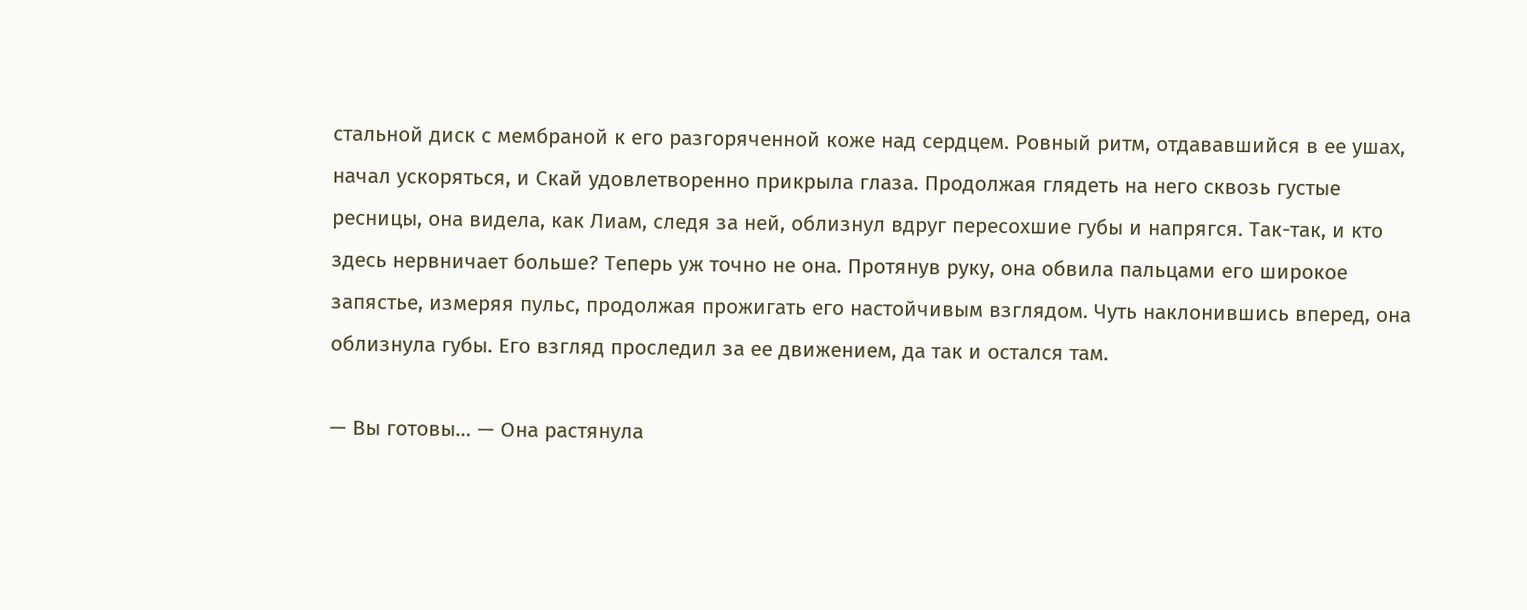стальной диск с мембраной к его разгоряченной коже над сердцем. Ровный ритм, отдававшийся в ее ушах, начал ускоряться, и Скай удовлетворенно прикрыла глаза. Продолжая глядеть на него сквозь густые ресницы, она видела, как Лиам, следя за ней, облизнул вдруг пересохшие губы и напрягся. Так-так, и кто здесь нервничает больше? Теперь уж точно не она. Протянув руку, она обвила пальцами его широкое запястье, измеряя пульс, продолжая прожигать его настойчивым взглядом. Чуть наклонившись вперед, она облизнула губы. Его взгляд проследил за ее движением, да так и остался там.

— Вы готовы… — Она растянула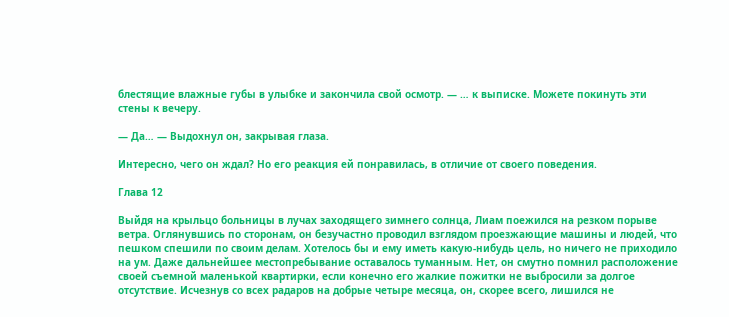блестящие влажные губы в улыбке и закончила свой осмотр. — … к выписке. Можете покинуть эти стены к вечеру.

— Да… — Выдохнул он, закрывая глаза.

Интересно, чего он ждал? Но его реакция ей понравилась, в отличие от своего поведения.

Глава 12

Выйдя на крыльцо больницы в лучах заходящего зимнего солнца, Лиам поежился на резком порыве ветра. Оглянувшись по сторонам, он безучастно проводил взглядом проезжающие машины и людей, что пешком спешили по своим делам. Хотелось бы и ему иметь какую-нибудь цель, но ничего не приходило на ум. Даже дальнейшее местопребывание оставалось туманным. Нет, он смутно помнил расположение своей съемной маленькой квартирки, если конечно его жалкие пожитки не выбросили за долгое отсутствие. Исчезнув со всех радаров на добрые четыре месяца, он, скорее всего, лишился не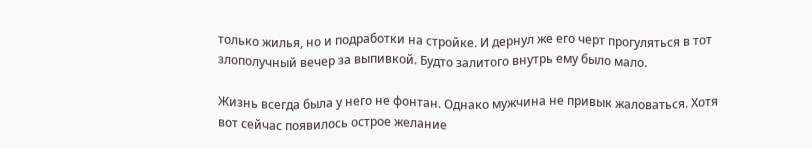только жилья, но и подработки на стройке. И дернул же его черт прогуляться в тот злополучный вечер за выпивкой. Будто залитого внутрь ему было мало.

Жизнь всегда была у него не фонтан. Однако мужчина не привык жаловаться. Хотя вот сейчас появилось острое желание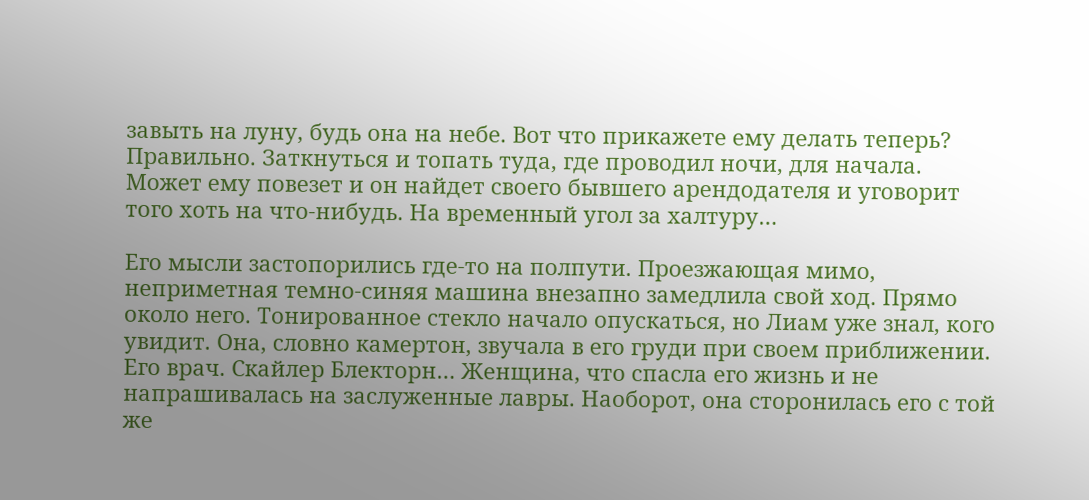завыть на луну, будь она на небе. Вот что прикажете ему делать теперь? Правильно. Заткнуться и топать туда, где проводил ночи, для начала. Может ему повезет и он найдет своего бывшего арендодателя и уговорит того хоть на что-нибудь. На временный угол за халтуру…

Его мысли застопорились где-то на полпути. Проезжающая мимо, неприметная темно-синяя машина внезапно замедлила свой ход. Прямо около него. Тонированное стекло начало опускаться, но Лиам уже знал, кого увидит. Она, словно камертон, звучала в его груди при своем приближении. Его врач. Скайлер Блекторн… Женщина, что спасла его жизнь и не напрашивалась на заслуженные лавры. Наоборот, она сторонилась его с той же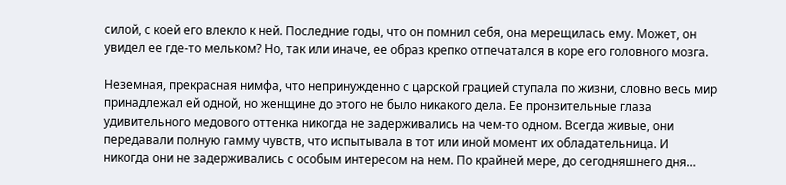силой, с коей его влекло к ней. Последние годы, что он помнил себя, она мерещилась ему. Может, он увидел ее где-то мельком? Но, так или иначе, ее образ крепко отпечатался в коре его головного мозга.

Неземная, прекрасная нимфа, что непринужденно с царской грацией ступала по жизни, словно весь мир принадлежал ей одной, но женщине до этого не было никакого дела. Ее пронзительные глаза удивительного медового оттенка никогда не задерживались на чем-то одном. Всегда живые, они передавали полную гамму чувств, что испытывала в тот или иной момент их обладательница. И никогда они не задерживались с особым интересом на нем. По крайней мере, до сегодняшнего дня…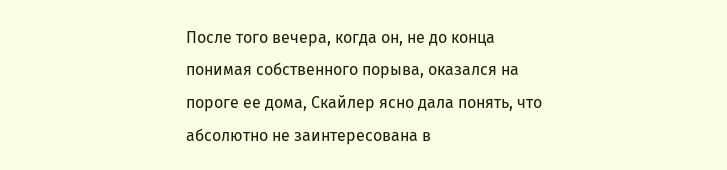После того вечера, когда он, не до конца понимая собственного порыва, оказался на пороге ее дома, Скайлер ясно дала понять, что абсолютно не заинтересована в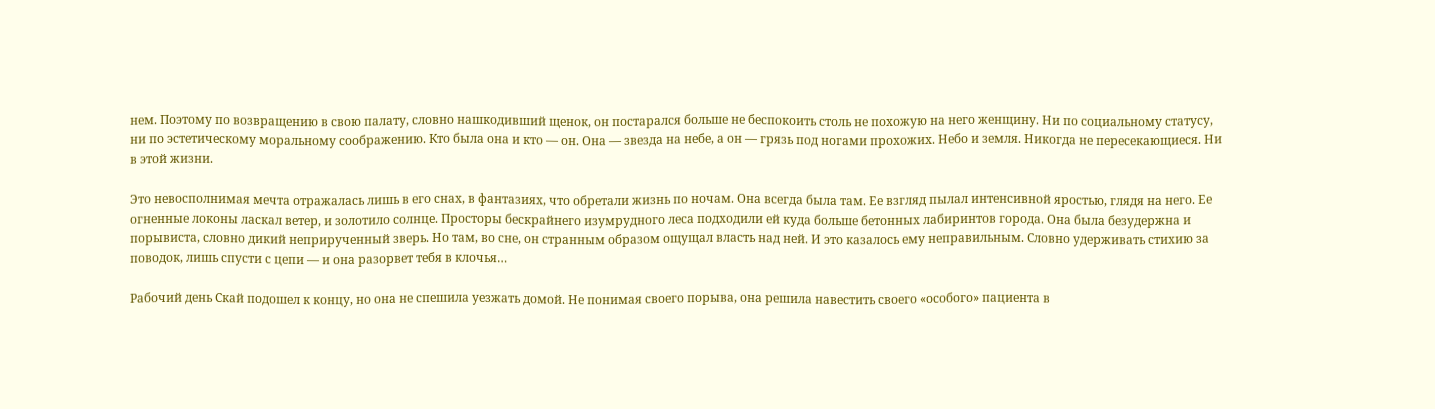нем. Поэтому по возвращению в свою палату, словно нашкодивший щенок, он постарался больше не беспокоить столь не похожую на него женщину. Ни по социальному статусу, ни по эстетическому моральному соображению. Кто была она и кто — он. Она — звезда на небе, а он — грязь под ногами прохожих. Небо и земля. Никогда не пересекающиеся. Ни в этой жизни.

Это невосполнимая мечта отражалась лишь в его снах, в фантазиях, что обретали жизнь по ночам. Она всегда была там. Ее взгляд пылал интенсивной яростью, глядя на него. Ее огненные локоны ласкал ветер, и золотило солнце. Просторы бескрайнего изумрудного леса подходили ей куда больше бетонных лабиринтов города. Она была безудержна и порывиста, словно дикий неприрученный зверь. Но там, во сне, он странным образом ощущал власть над ней. И это казалось ему неправильным. Словно удерживать стихию за поводок, лишь спусти с цепи — и она разорвет тебя в клочья…

Рабочий день Скай подошел к концу, но она не спешила уезжать домой. Не понимая своего порыва, она решила навестить своего «особого» пациента в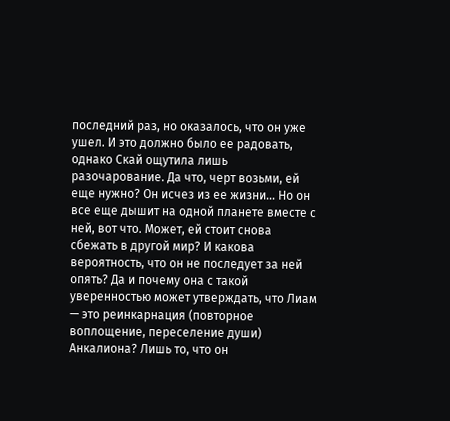последний раз, но оказалось, что он уже ушел. И это должно было ее радовать, однако Скай ощутила лишь разочарование. Да что, черт возьми, ей еще нужно? Он исчез из ее жизни… Но он все еще дышит на одной планете вместе с ней, вот что. Может, ей стоит снова сбежать в другой мир? И какова вероятность, что он не последует за ней опять? Да и почему она с такой уверенностью может утверждать, что Лиам — это реинкарнация (повторное воплощение, переселение души) Анкалиона? Лишь то, что он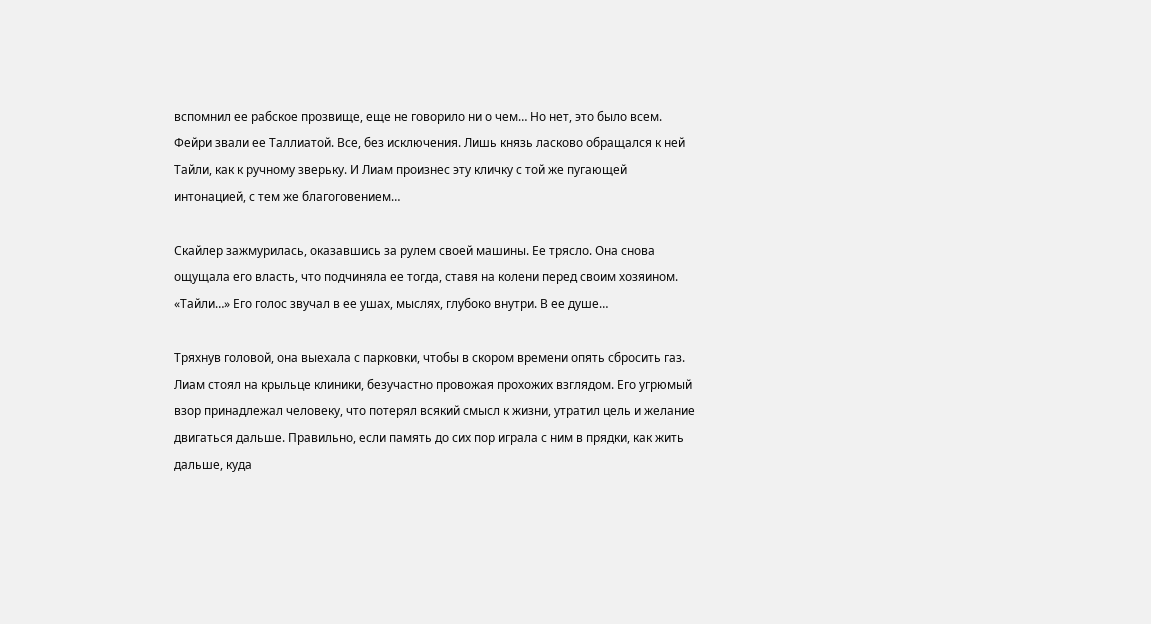вспомнил ее рабское прозвище, еще не говорило ни о чем… Но нет, это было всем. Фейри звали ее Таллиатой. Все, без исключения. Лишь князь ласково обращался к ней Тайли, как к ручному зверьку. И Лиам произнес эту кличку с той же пугающей интонацией, с тем же благоговением…

Скайлер зажмурилась, оказавшись за рулем своей машины. Ее трясло. Она снова ощущала его власть, что подчиняла ее тогда, ставя на колени перед своим хозяином. «Тайли…» Его голос звучал в ее ушах, мыслях, глубоко внутри. В ее душе…

Тряхнув головой, она выехала с парковки, чтобы в скором времени опять сбросить газ. Лиам стоял на крыльце клиники, безучастно провожая прохожих взглядом. Его угрюмый взор принадлежал человеку, что потерял всякий смысл к жизни, утратил цель и желание двигаться дальше. Правильно, если память до сих пор играла с ним в прядки, как жить дальше, куда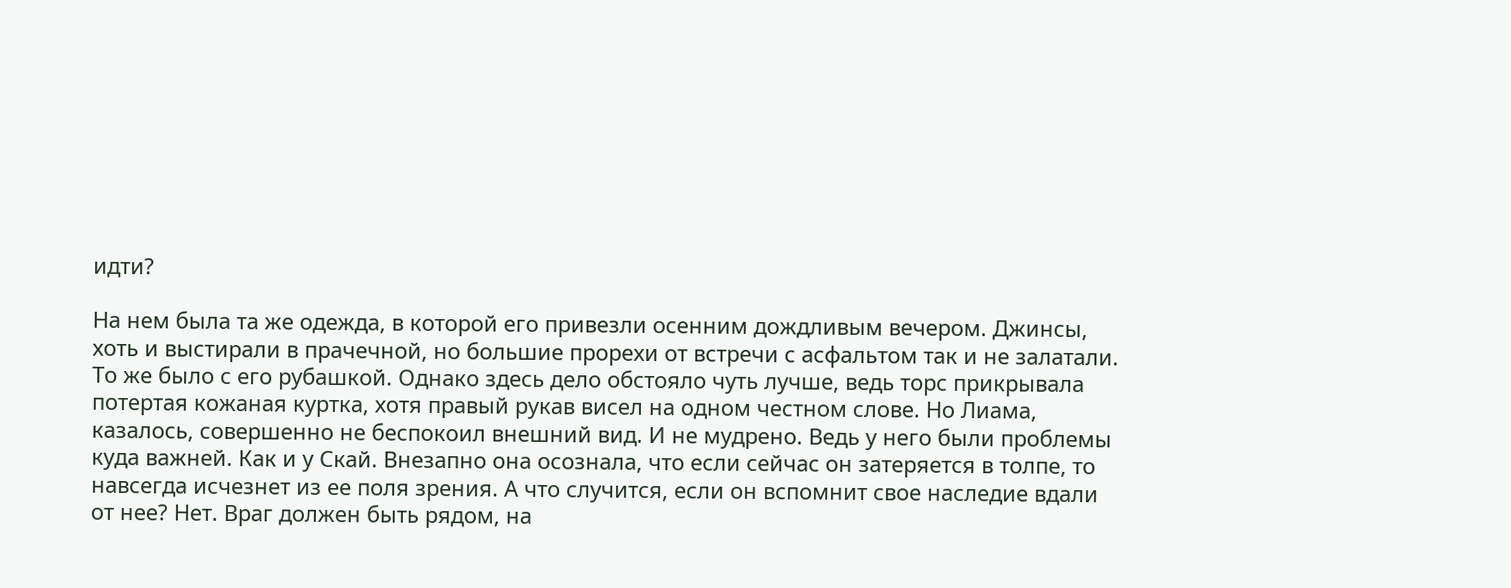идти?

На нем была та же одежда, в которой его привезли осенним дождливым вечером. Джинсы, хоть и выстирали в прачечной, но большие прорехи от встречи с асфальтом так и не залатали. То же было с его рубашкой. Однако здесь дело обстояло чуть лучше, ведь торс прикрывала потертая кожаная куртка, хотя правый рукав висел на одном честном слове. Но Лиама, казалось, совершенно не беспокоил внешний вид. И не мудрено. Ведь у него были проблемы куда важней. Как и у Скай. Внезапно она осознала, что если сейчас он затеряется в толпе, то навсегда исчезнет из ее поля зрения. А что случится, если он вспомнит свое наследие вдали от нее? Нет. Враг должен быть рядом, на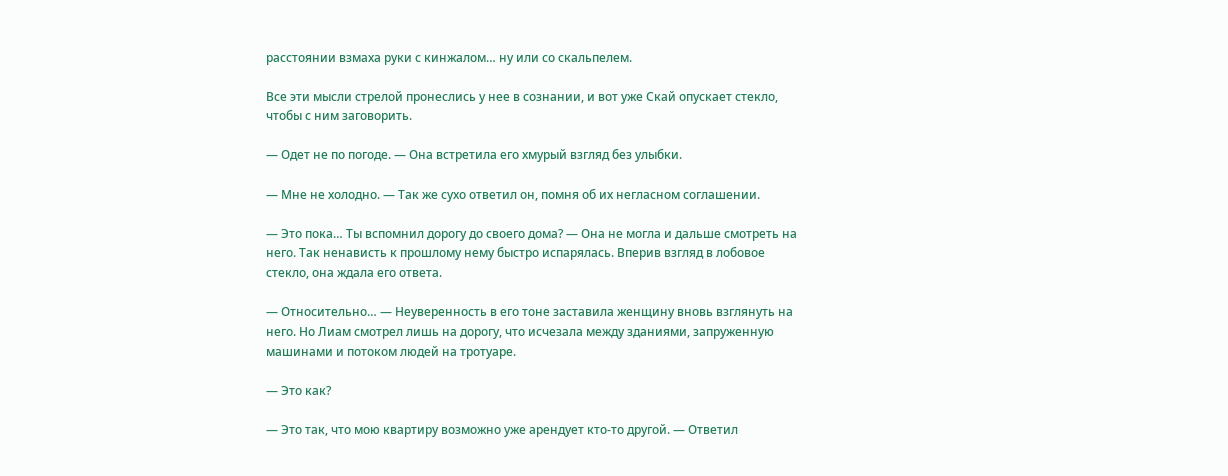расстоянии взмаха руки с кинжалом… ну или со скальпелем.

Все эти мысли стрелой пронеслись у нее в сознании, и вот уже Скай опускает стекло, чтобы с ним заговорить.

— Одет не по погоде. — Она встретила его хмурый взгляд без улыбки.

— Мне не холодно. — Так же сухо ответил он, помня об их негласном соглашении.

— Это пока… Ты вспомнил дорогу до своего дома? — Она не могла и дальше смотреть на него. Так ненависть к прошлому нему быстро испарялась. Вперив взгляд в лобовое стекло, она ждала его ответа.

— Относительно… — Неуверенность в его тоне заставила женщину вновь взглянуть на него. Но Лиам смотрел лишь на дорогу, что исчезала между зданиями, запруженную машинами и потоком людей на тротуаре.

— Это как?

— Это так, что мою квартиру возможно уже арендует кто-то другой. — Ответил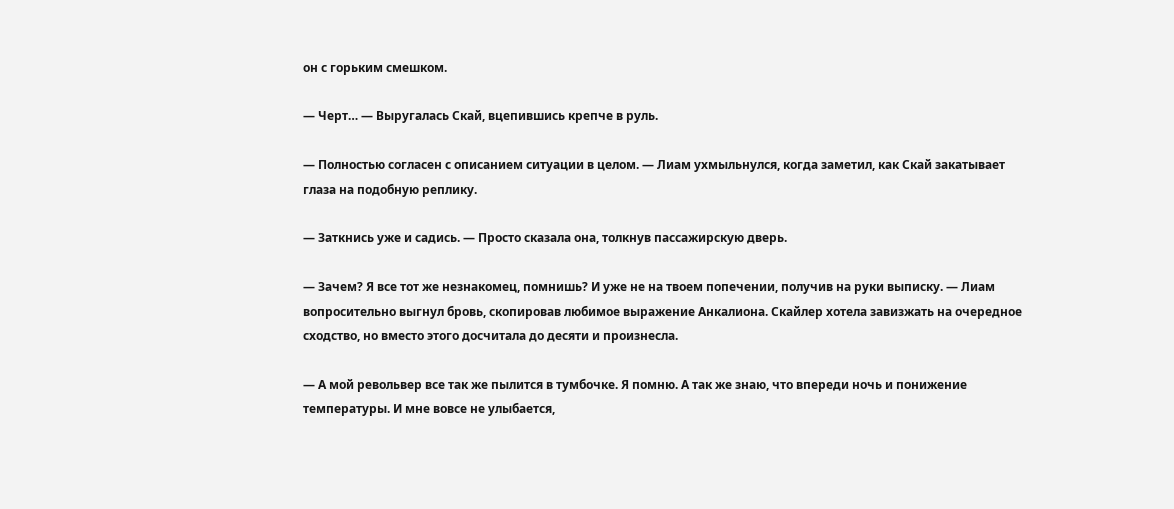он с горьким смешком.

— Черт… — Выругалась Скай, вцепившись крепче в руль.

— Полностью согласен с описанием ситуации в целом. — Лиам ухмыльнулся, когда заметил, как Скай закатывает глаза на подобную реплику.

— Заткнись уже и садись. — Просто сказала она, толкнув пассажирскую дверь.

— Зачем? Я все тот же незнакомец, помнишь? И уже не на твоем попечении, получив на руки выписку. — Лиам вопросительно выгнул бровь, скопировав любимое выражение Анкалиона. Скайлер хотела завизжать на очередное сходство, но вместо этого досчитала до десяти и произнесла.

— А мой револьвер все так же пылится в тумбочке. Я помню. А так же знаю, что впереди ночь и понижение температуры. И мне вовсе не улыбается,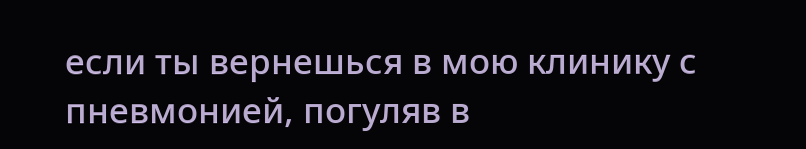если ты вернешься в мою клинику с пневмонией, погуляв в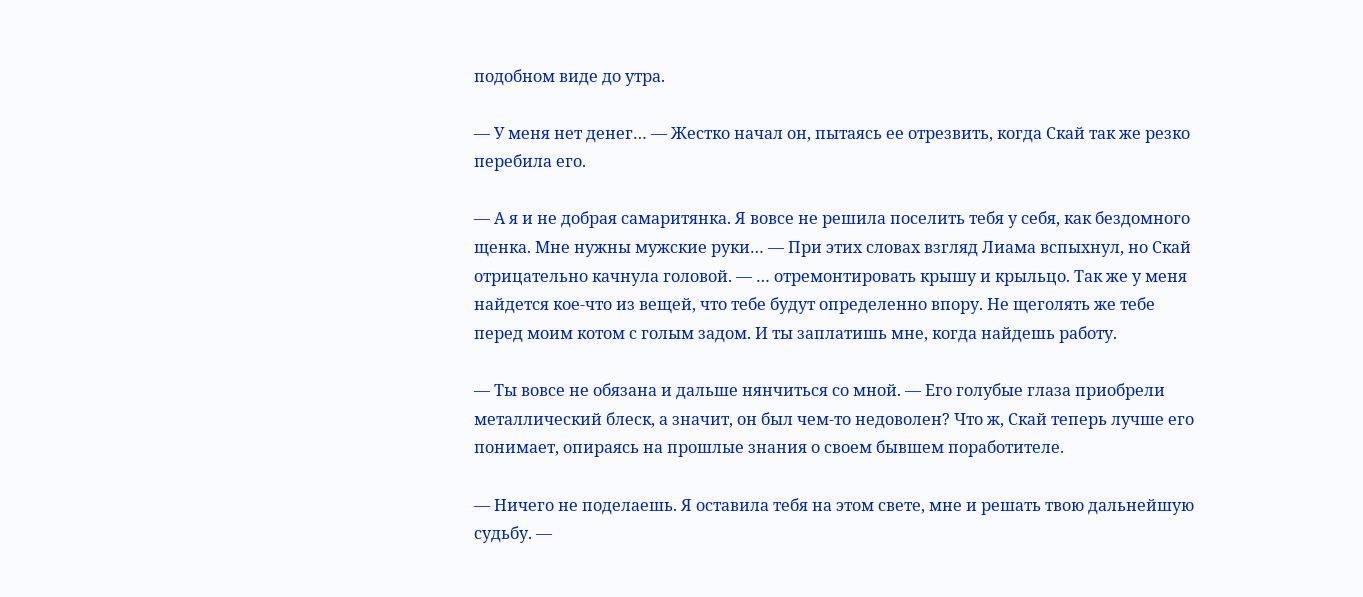подобном виде до утра.

— У меня нет денег… — Жестко начал он, пытаясь ее отрезвить, когда Скай так же резко перебила его.

— А я и не добрая самаритянка. Я вовсе не решила поселить тебя у себя, как бездомного щенка. Мне нужны мужские руки… — При этих словах взгляд Лиама вспыхнул, но Скай отрицательно качнула головой. — … отремонтировать крышу и крыльцо. Так же у меня найдется кое-что из вещей, что тебе будут определенно впору. Не щеголять же тебе перед моим котом с голым задом. И ты заплатишь мне, когда найдешь работу.

— Ты вовсе не обязана и дальше нянчиться со мной. — Его голубые глаза приобрели металлический блеск, а значит, он был чем-то недоволен? Что ж, Скай теперь лучше его понимает, опираясь на прошлые знания о своем бывшем поработителе.

— Ничего не поделаешь. Я оставила тебя на этом свете, мне и решать твою дальнейшую судьбу. —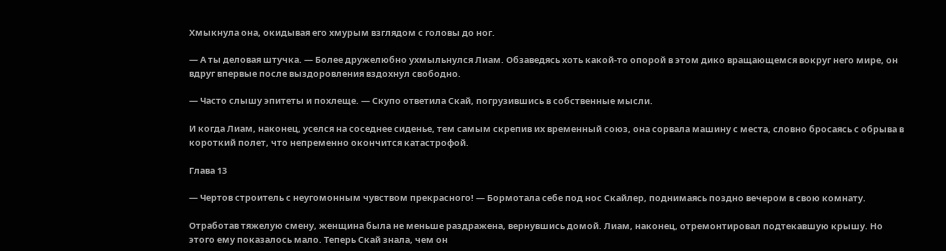Хмыкнула она, окидывая его хмурым взглядом с головы до ног.

— А ты деловая штучка. — Более дружелюбно ухмыльнулся Лиам. Обзаведясь хоть какой-то опорой в этом дико вращающемся вокруг него мире, он вдруг впервые после выздоровления вздохнул свободно.

— Часто слышу эпитеты и похлеще. — Скупо ответила Скай, погрузившись в собственные мысли.

И когда Лиам, наконец, уселся на соседнее сиденье, тем самым скрепив их временный союз, она сорвала машину с места, словно бросаясь с обрыва в короткий полет, что непременно окончится катастрофой.

Глава 13

— Чертов строитель с неугомонным чувством прекрасного! — Бормотала себе под нос Скайлер, поднимаясь поздно вечером в свою комнату.

Отработав тяжелую смену, женщина была не меньше раздражена, вернувшись домой. Лиам, наконец, отремонтировал подтекавшую крышу. Но этого ему показалось мало. Теперь Скай знала, чем он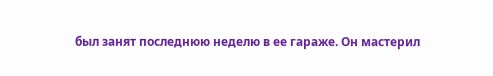был занят последнюю неделю в ее гараже. Он мастерил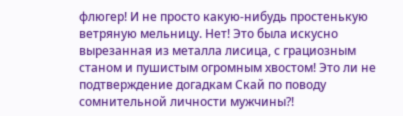флюгер! И не просто какую-нибудь простенькую ветряную мельницу. Нет! Это была искусно вырезанная из металла лисица, с грациозным станом и пушистым огромным хвостом! Это ли не подтверждение догадкам Скай по поводу сомнительной личности мужчины?!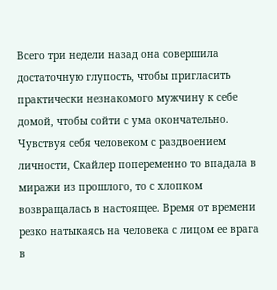Всего три недели назад она совершила достаточную глупость, чтобы пригласить практически незнакомого мужчину к себе домой, чтобы сойти с ума окончательно. Чувствуя себя человеком с раздвоением личности, Скайлер попеременно то впадала в миражи из прошлого, то с хлопком возвращалась в настоящее. Время от времени резко натыкаясь на человека с лицом ее врага в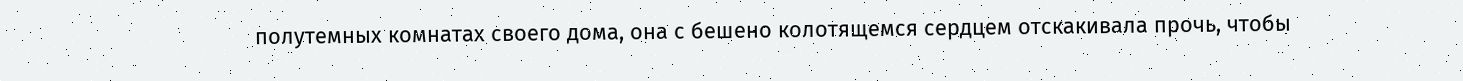полутемных комнатах своего дома, она с бешено колотящемся сердцем отскакивала прочь, чтобы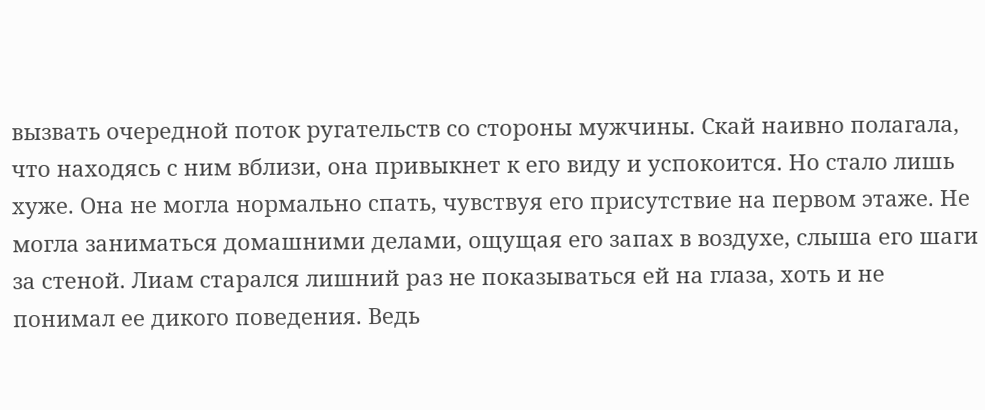вызвать очередной поток ругательств со стороны мужчины. Скай наивно полагала, что находясь с ним вблизи, она привыкнет к его виду и успокоится. Но стало лишь хуже. Она не могла нормально спать, чувствуя его присутствие на первом этаже. Не могла заниматься домашними делами, ощущая его запах в воздухе, слыша его шаги за стеной. Лиам старался лишний раз не показываться ей на глаза, хоть и не понимал ее дикого поведения. Ведь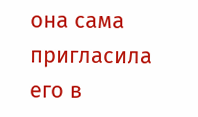она сама пригласила его в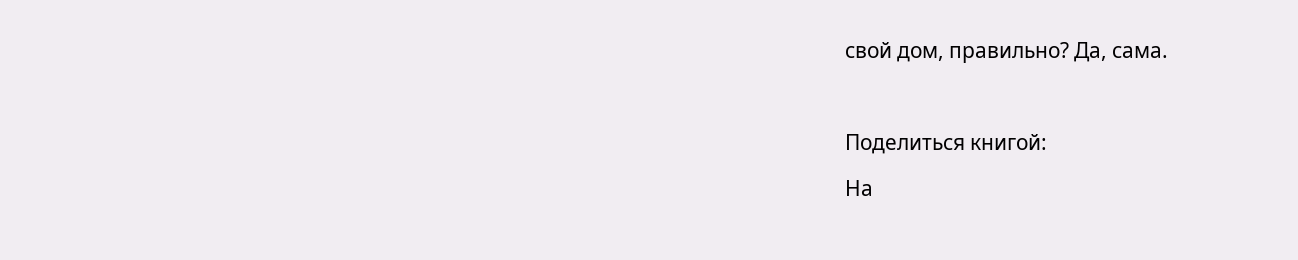свой дом, правильно? Да, сама.



Поделиться книгой:

На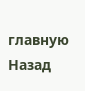главную
Назад